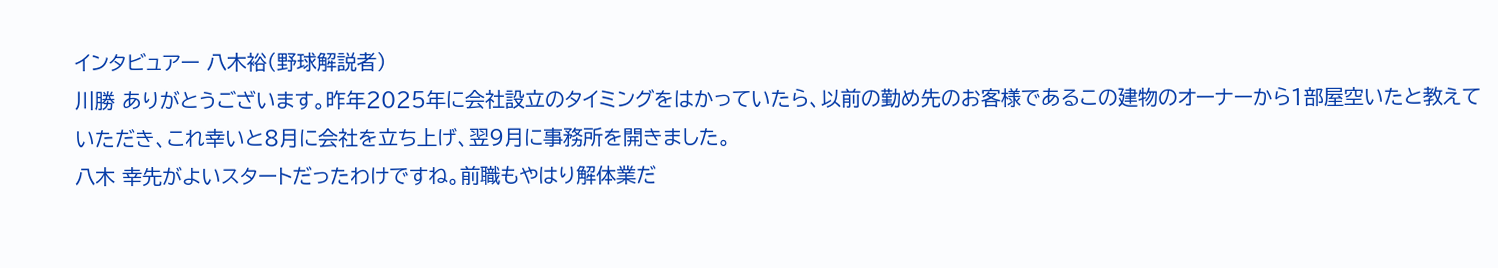インタビュアー 八木裕(野球解説者)
川勝 ありがとうございます。昨年2025年に会社設立のタイミングをはかっていたら、以前の勤め先のお客様であるこの建物のオーナーから1部屋空いたと教えていただき、これ幸いと8月に会社を立ち上げ、翌9月に事務所を開きました。
八木 幸先がよいスタートだったわけですね。前職もやはり解体業だ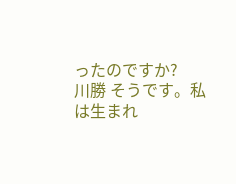ったのですか?
川勝 そうです。私は生まれ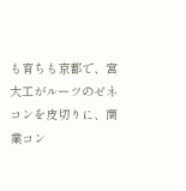も育ちも京都で、宮大工がルーツのゼネコンを皮切りに、商業コン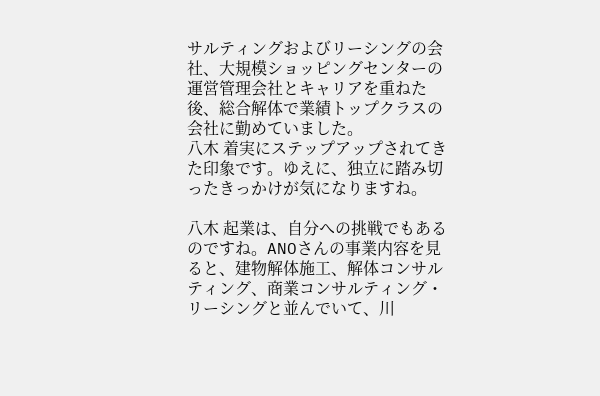サルティングおよびリーシングの会社、大規模ショッピングセンターの運営管理会社とキャリアを重ねた後、総合解体で業績トップクラスの会社に勤めていました。
八木 着実にステップアップされてきた印象です。ゆえに、独立に踏み切ったきっかけが気になりますね。

八木 起業は、自分への挑戦でもあるのですね。ANOさんの事業内容を見ると、建物解体施工、解体コンサルティング、商業コンサルティング・リーシングと並んでいて、川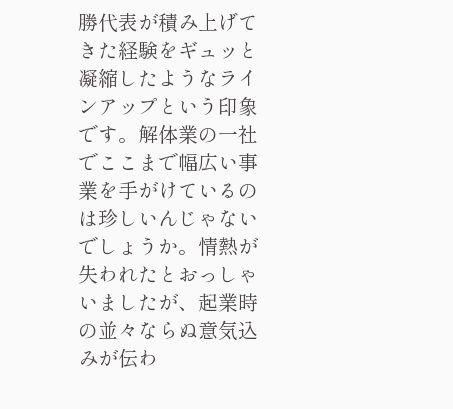勝代表が積み上げてきた経験をギュッと凝縮したようなラインアップという印象です。解体業の一社でここまで幅広い事業を手がけているのは珍しいんじゃないでしょうか。情熱が失われたとおっしゃいましたが、起業時の並々ならぬ意気込みが伝わ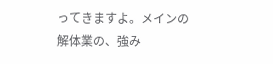ってきますよ。メインの解体業の、強み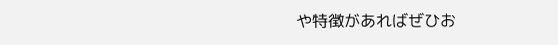や特徴があればぜひお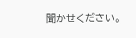聞かせください。